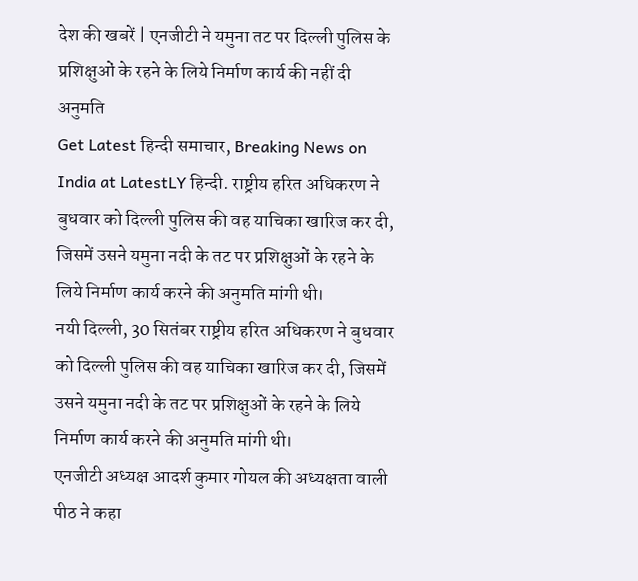देश की खबरें | एनजीटी ने यमुना तट पर दिल्ली पुलिस के प्रशिक्षुओं के रहने के लिये निर्माण कार्य की नहीं दी अनुमति
Get Latest हिन्दी समाचार, Breaking News on India at LatestLY हिन्दी. राष्ट्रीय हरित अधिकरण ने बुधवार को दिल्ली पुलिस की वह याचिका खारिज कर दी, जिसमें उसने यमुना नदी के तट पर प्रशिक्षुओं के रहने के लिये निर्माण कार्य करने की अनुमति मांगी थी।
नयी दिल्ली, 30 सितंबर राष्ट्रीय हरित अधिकरण ने बुधवार को दिल्ली पुलिस की वह याचिका खारिज कर दी, जिसमें उसने यमुना नदी के तट पर प्रशिक्षुओं के रहने के लिये निर्माण कार्य करने की अनुमति मांगी थी।
एनजीटी अध्यक्ष आदर्श कुमार गोयल की अध्यक्षता वाली पीठ ने कहा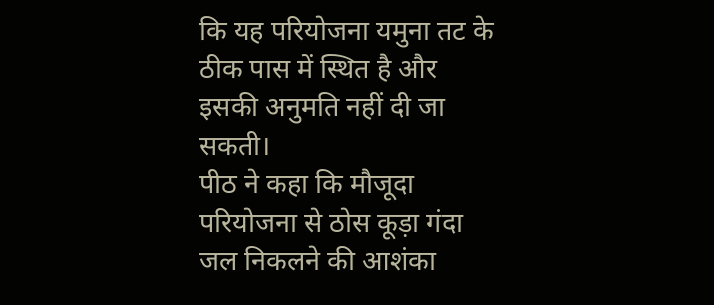कि यह परियोजना यमुना तट के ठीक पास में स्थित है और इसकी अनुमति नहीं दी जा सकती।
पीठ ने कहा कि मौजूदा परियोजना से ठोस कूड़ा गंदा जल निकलने की आशंका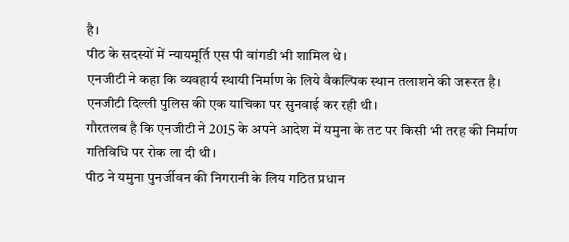है।
पीठ के सदस्यों में न्यायमूर्ति एस पी वांगडी भी शामिल थे।
एनजीटी ने कहा कि व्यवहार्य स्थायी निर्माण के लिये वैकल्पिक स्थान तलाशने की जरूरत है।
एनजीटी दिल्ली पुलिस की एक याचिका पर सुनवाई कर रही थी।
गौरतलब है कि एनजीटी ने 2015 के अपने आदेश में यमुना के तट पर किसी भी तरह की निर्माण गतिविधि पर रोक ला दी थी।
पीठ ने यमुना पुनर्जीवन की निगरानी के लिय गठित प्रधान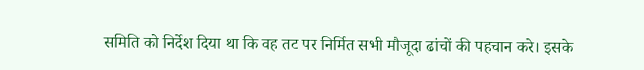समिति को निर्देश दिया था कि वह तट पर निर्मित सभी मौजूदा ढांचों की पहचान करे। इसके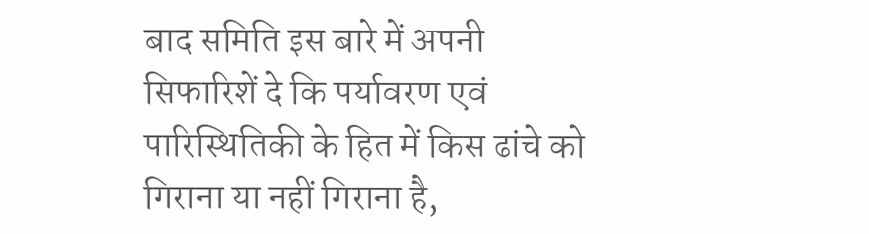बाद समिति इस बारे में अपनी सिफारिशें दे कि पर्यावरण एवं पारिस्थितिकी के हित में किस ढांचे को गिराना या नहीं गिराना है,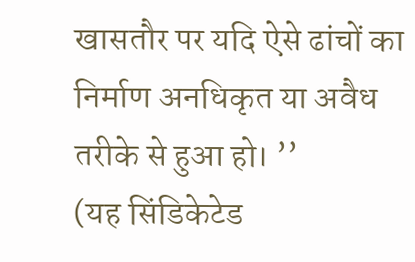खासतौर पर यदि ऐसे ढांचों का निर्माण अनधिकृत या अवैध तरीके से हुआ हो। ’’
(यह सिंडिकेटेड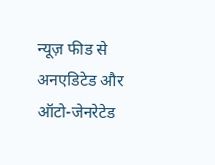न्यूज़ फीड से अनएडिटेड और ऑटो-जेनरेटेड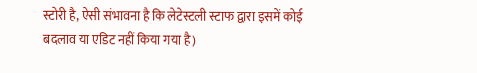स्टोरी है, ऐसी संभावना है कि लेटेस्टली स्टाफ द्वारा इसमें कोई बदलाव या एडिट नहीं किया गया है)